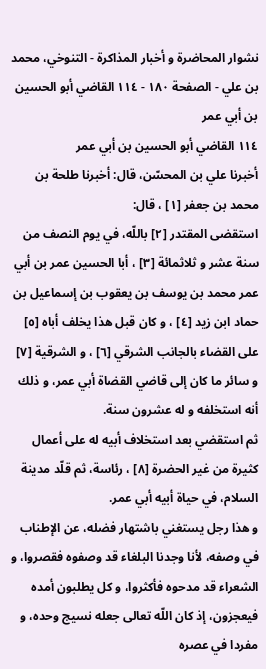نشوار المحاضرة و أخبار المذاكرة - التنوخي، محمد بن علي - الصفحة ١٨٠ - ١١٤ القاضي أبو الحسين بن أبي عمر
١١٤ القاضي أبو الحسين بن أبي عمر
أخبرنا علي بن المحسّن، قال: أخبرنا طلحة بن محمد بن جعفر [١] ، قال:
استقضى المقتدر [٢] باللّه، في يوم النصف من سنة عشر و ثلاثمائة [٣] ، أبا الحسين عمر بن أبي عمر محمد بن يوسف بن يعقوب بن إسماعيل بن حماد ابن زيد [٤] ، و كان قبل هذا يخلف أباه [٥] على القضاء بالجانب الشرقي [٦] ، و الشرقية [٧]
و سائر ما كان إلى قاضي القضاة أبي عمر، و ذلك أنه استخلفه و له عشرون سنة.
ثم استقضي بعد استخلاف أبيه له على أعمال كثيرة من غير الحضرة [٨] ، رئاسة، ثم قلّد مدينة السلام، في حياة أبيه أبي عمر.
و هذا رجل يستغني باشتهار فضله، عن الإطناب في وصفه، لأنا وجدنا البلغاء قد وصفوه فقصروا، و الشعراء قد مدحوه فأكثروا، و كل يطلبون أمده فيعجزون، إذ كان اللّه تعالى جعله نسيج وحده، و مفردا في عصره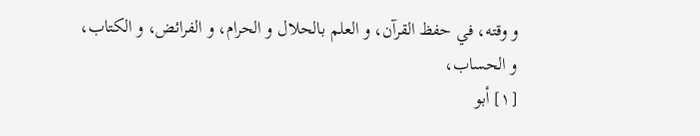و وقته، في حفظ القرآن، و العلم بالحلال و الحرام، و الفرائض، و الكتاب، و الحساب،
[١] أبو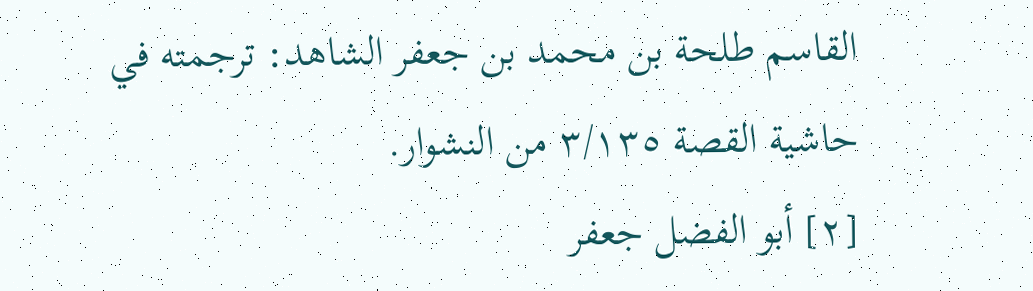القاسم طلحة بن محمد بن جعفر الشاهد: ترجمته في حاشية القصة ٣/١٣٥ من النشوار.
[٢] أبو الفضل جعفر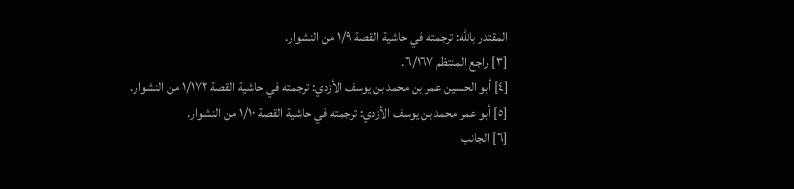المقتدر باللّه: ترجمته في حاشية القصة ١/٩ من النشوار.
[٣] راجع المنتظم ٦/١٦٧.
[٤] أبو الحسين عمر بن محمد بن يوسف الأزدي: ترجمته في حاشية القصة ١/١٧٢ من النشوار.
[٥] أبو عمر محمد بن يوسف الأزدي: ترجمته في حاشية القصة ١/١٠ من النشوار.
[٦] الجانب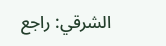الشرقي: راجع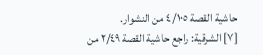حاشية القصة ٤/١٠٥ من النشوار.
[٧] الشرقية: راجع حاشية القصة ٢/٤٩ من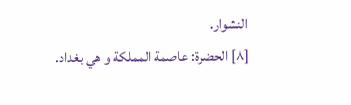النشوار.
[٨] الحضرة: عاصمة المملكة و هي بغداد.